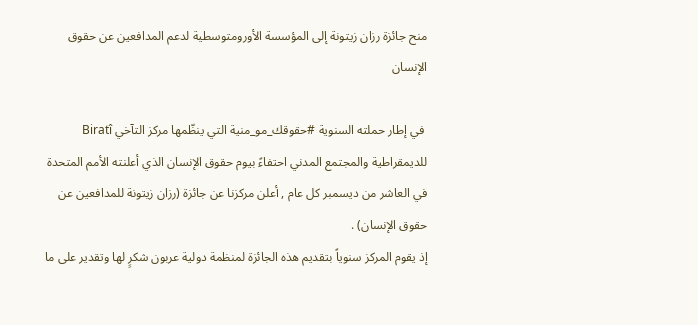منح جائزة رزان زيتونة إلى المؤسسة الأورومتوسطية لدعم المدافعين عن حقوق الإنسان

 في إطار حملته السنوية #حقوقك_مو_منية التي ينظّمها مركز التآخي Biratî للديمقراطية والمجتمع المدني احتفاءً بيوم حقوق الإنسان الذي أعلنته الأمم المتحدة في العاشر من ديسمبر كل عام , أعلن مركزنا عن جائزة (رزان زيتونة للمدافعين عن حقوق الإنسان) .
إذ يقوم المركز سنوياً بتقديم هذه الجائزة لمنظمة دولية عربون شكرٍ لها وتقدير على ما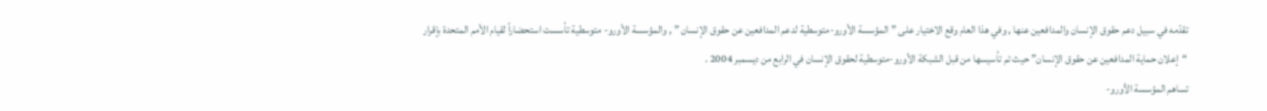تقدّمه في سبيل دعم حقوق الإنسان والمدافعين عنها , وفي هذا العام وقع الاختيار على ” المؤسسة الأورو-متوسطية لدعم المدافعين عن حقوق الإنسان ” , والمؤسسة الأورو- متوسطية تأسست استحضاراً لقيام الأمم المتحدة بإقرار “إعلان حماية المدافعين عن حقوق الإنسان” حيث تم تأسيسها من قبل الشبكة الأورو-متوسطية لحقوق الإنسان في الرابع من ديسمبر 2004 .
تساهم المؤسسة الأورو-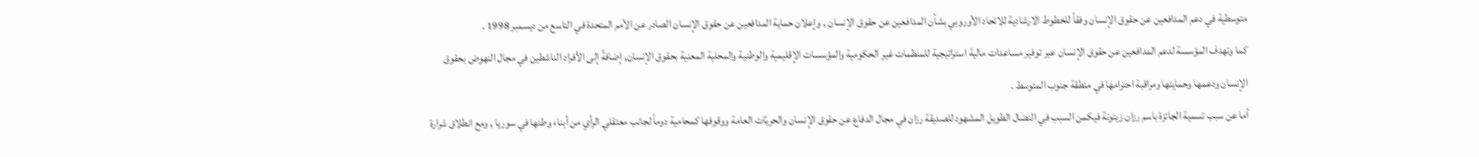متوسطية في دعم المدافعين عن حقوق الإنسان وفقاً للخطوط الارشادية للاتحاد الأوروبي بشأن المدافعين عن حقوق الإنسان , وإعلان حماية المدافعين عن حقوق الإنسان الصادر عن الأمم المتحدة في التاسع من ديسمبر 1998 .
كما وتهدف المؤسسة لدعم المدافعين عن حقوق الإنسان عبر توفير مساعدات مالية استراتيجية للمنظمات غير الحكومية والمؤسسات الإقليمية والوطنية والمحلية المعنية بحقوق الإنسان, إضافةً إلى الأفراد الناشطين في مجال النهوض بحقوق الإنسان ودعمها وحمايتها ومراقبة احترامها في منطقة جنوب المتوسط .
أما عن سبب تسمية الجائزة باسم رزان زيتونة فيكمن السبب في النضال الطويل المشهود للصديقة رزان في مجال الدفاع عن حقوق الإنسان والحريّات العامة ووقوفها كمحامية دوماً لجانب معتقلي الرأي من أبناء وطنها في سوريا , ومع انطلاق شرارة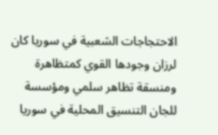الاحتجاجات الشعبية في سوريا كان لرزان وجودها القوي كمتظاهرة ومنسقة تظاهر سلمي ومؤسسة للجان التنسيق المحلية في سوريا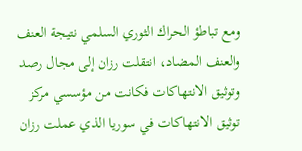ومع تباطؤ الحراك الثوري السلمي نتيجة العنف والعنف المضاد، انتقلت رزان إلى مجال رصد وتوثيق الانتهاكات فكانت من مؤسسي مركز توثيق الانتهاكات في سوريا الذي عملت رزان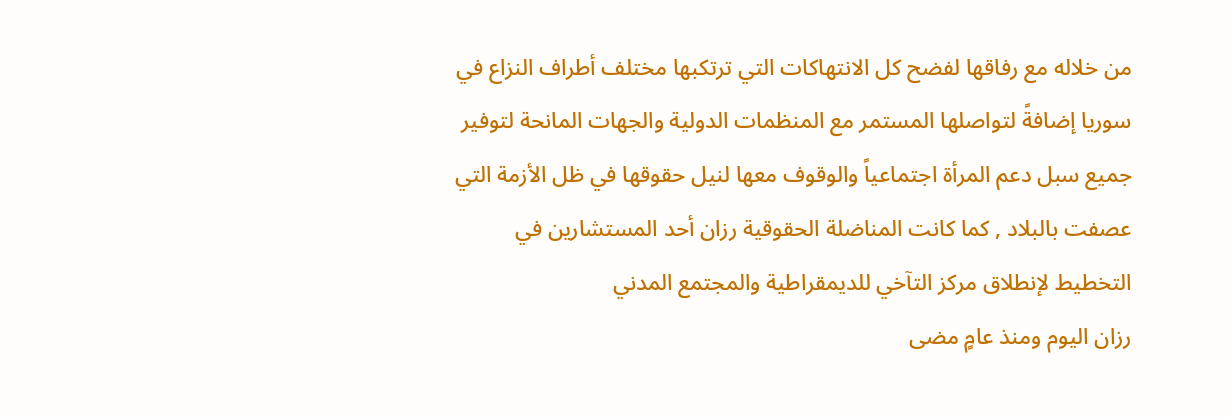من خلاله مع رفاقها لفضح كل الانتهاكات التي ترتكبها مختلف أطراف النزاع في سوريا إضافةً لتواصلها المستمر مع المنظمات الدولية والجهات المانحة لتوفير جميع سبل دعم المرأة اجتماعياً والوقوف معها لنيل حقوقها في ظل الأزمة التي عصفت بالبلاد , كما كانت المناضلة الحقوقية رزان أحد المستشارين في التخطيط لإنطلاق مركز التآخي للديمقراطية والمجتمع المدني
رزان اليوم ومنذ عامٍ مضى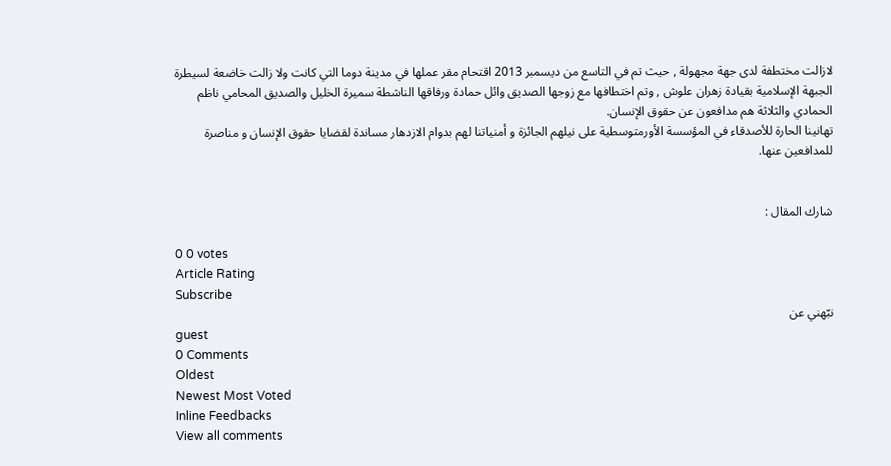لازالت مختطفة لدى جهة مجهولة , حيث تم في التاسع من ديسمبر 2013 اقتحام مقر عملها في مدينة دوما التي كانت ولا زالت خاضعة لسيطرة الجبهة الإسلامية بقيادة زهران علوش , وتم اختطافها مع زوجها الصديق وائل حمادة ورفاقها الناشطة سميرة الخليل والصديق المحامي ناظم الحمادي والثلاثة هم مدافعون عن حقوق الإنسان.
تهانينا الحارة للأصدقاء في المؤسسة الأورمتوسطية على نيلهم الجائزة و أمنياتنا لهم بدوام الازدهار مساندة لقضايا حقوق الإنسان و مناصرة للمدافعين عنها.


شارك المقال :

0 0 votes
Article Rating
Subscribe
نبّهني عن
guest
0 Comments
Oldest
Newest Most Voted
Inline Feedbacks
View all comments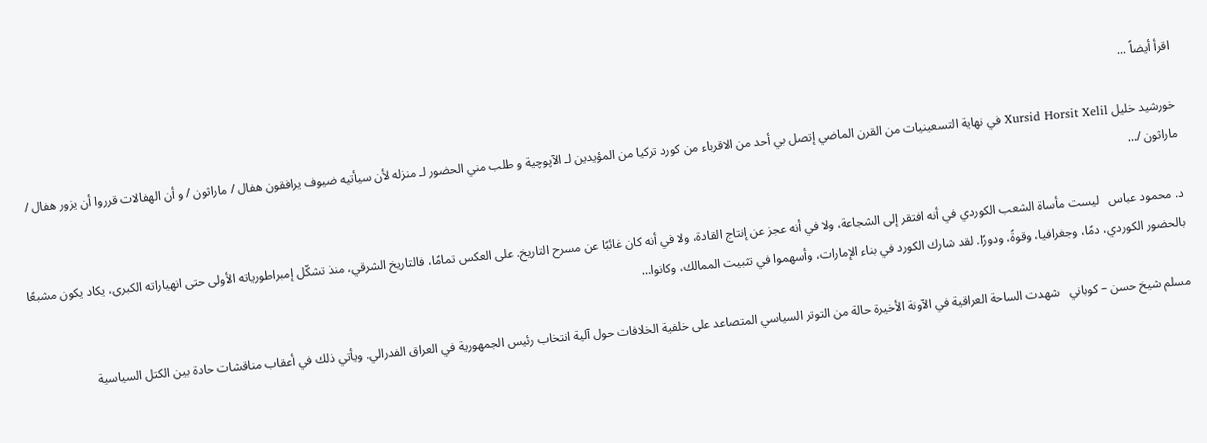اقرأ أيضاً ...

خورشيد خليل Xursid Horsit Xelil في نهاية التسعينيات من القرن الماضي إتصل بي أحد من الاقرباء من كورد تركيا من المؤيدين لـ الآپوچية و طلب مني الحضور لـ منزله لأن سيأتيه ضيوف يرافقون هفال / ماراثون / و أن الهفالات قرروا أن يزور هفال / ماراثون /…

د. محمود عباس   ليست مأساة الشعب الكوردي في أنه افتقر إلى الشجاعة، ولا في أنه عجز عن إنتاج القادة، ولا في أنه كان غائبًا عن مسرح التاريخ. على العكس تمامًا، فالتاريخ الشرقي، منذ تشكّل إمبراطورياته الأولى حتى انهياراته الكبرى، يكاد يكون مشبعًا بالحضور الكوردي، دمًا، وجغرافيا، وقوةً، ودورًا. لقد شارك الكورد في بناء الإمارات، وأسهموا في تثبيت الممالك، وكانوا…

مسلم شيخ حسن – كوباني   شهدت الساحة العراقية في الآونة الأخيرة حالة من التوتر السياسي المتصاعد على خلفية الخلافات حول آلية انتخاب رئيس الجمهورية في العراق الفدرالي. ويأتي ذلك في أعقاب مناقشات حادة بين الكتل السياسية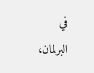في البرلمان،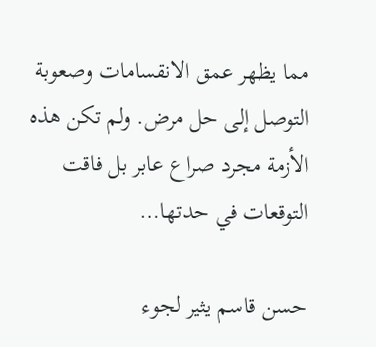مما يظهر عمق الانقسامات وصعوبة التوصل إلى حل مرض. ولم تكن هذه الأزمة مجرد صراع عابر بل فاقت التوقعات في حدتها…

حسن قاسم يثير لجوء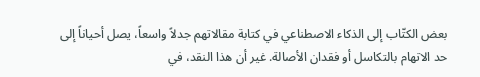بعض الكتّاب إلى الذكاء الاصطناعي في كتابة مقالاتهم جدلاً واسعاً، يصل أحياناً إلى حد الاتهام بالتكاسل أو فقدان الأصالة. غير أن هذا النقد، في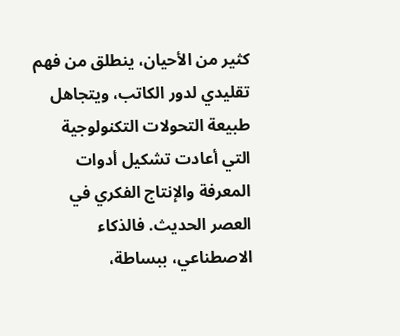كثير من الأحيان، ينطلق من فهم تقليدي لدور الكاتب، ويتجاهل طبيعة التحولات التكنولوجية التي أعادت تشكيل أدوات المعرفة والإنتاج الفكري في العصر الحديث. فالذكاء الاصطناعي، ببساطة،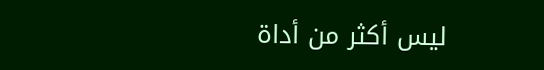ليس أكثر من أداة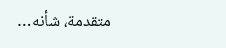متقدمة، شأنه…